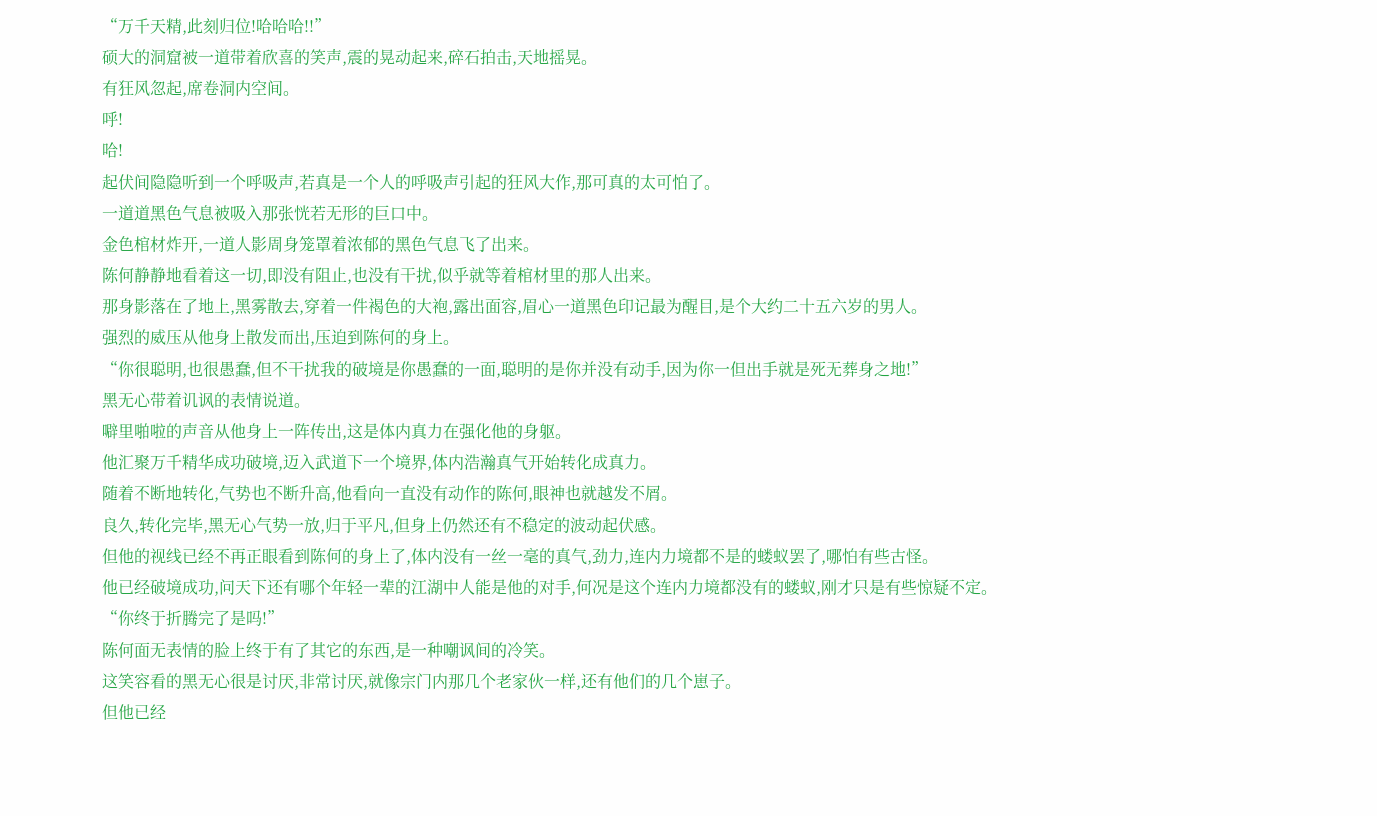“万千天精,此刻归位!哈哈哈!!”
硕大的洞窟被一道带着欣喜的笑声,震的晃动起来,碎石拍击,天地摇晃。
有狂风忽起,席卷洞内空间。
呼!
哈!
起伏间隐隐听到一个呼吸声,若真是一个人的呼吸声引起的狂风大作,那可真的太可怕了。
一道道黑色气息被吸入那张恍若无形的巨口中。
金色棺材炸开,一道人影周身笼罩着浓郁的黑色气息飞了出来。
陈何静静地看着这一切,即没有阻止,也没有干扰,似乎就等着棺材里的那人出来。
那身影落在了地上,黑雾散去,穿着一件褐色的大袍,露出面容,眉心一道黑色印记最为醒目,是个大约二十五六岁的男人。
强烈的威压从他身上散发而出,压迫到陈何的身上。
“你很聪明,也很愚蠢,但不干扰我的破境是你愚蠢的一面,聪明的是你并没有动手,因为你一但出手就是死无葬身之地!”
黑无心带着讥讽的表情说道。
噼里啪啦的声音从他身上一阵传出,这是体内真力在强化他的身躯。
他汇聚万千精华成功破境,迈入武道下一个境界,体内浩瀚真气开始转化成真力。
随着不断地转化,气势也不断升高,他看向一直没有动作的陈何,眼神也就越发不屑。
良久,转化完毕,黑无心气势一放,归于平凡,但身上仍然还有不稳定的波动起伏感。
但他的视线已经不再正眼看到陈何的身上了,体内没有一丝一毫的真气,劲力,连内力境都不是的蝼蚁罢了,哪怕有些古怪。
他已经破境成功,问天下还有哪个年轻一辈的江湖中人能是他的对手,何况是这个连内力境都没有的蝼蚁,刚才只是有些惊疑不定。
“你终于折腾完了是吗!”
陈何面无表情的脸上终于有了其它的东西,是一种嘲讽间的冷笑。
这笑容看的黑无心很是讨厌,非常讨厌,就像宗门内那几个老家伙一样,还有他们的几个崽子。
但他已经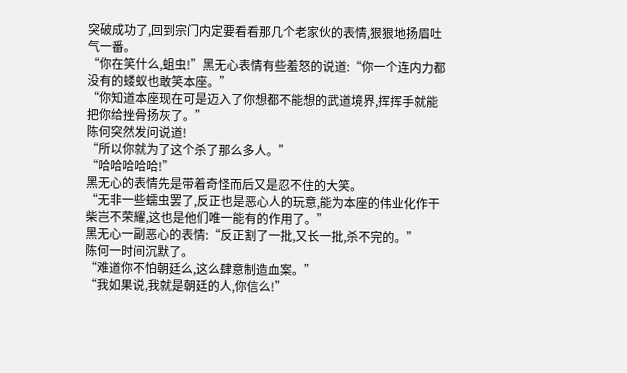突破成功了,回到宗门内定要看看那几个老家伙的表情,狠狠地扬眉吐气一番。
“你在笑什么,蛆虫!”黑无心表情有些羞怒的说道:“你一个连内力都没有的蝼蚁也敢笑本座。”
“你知道本座现在可是迈入了你想都不能想的武道境界,挥挥手就能把你给挫骨扬灰了。”
陈何突然发问说道!
“所以你就为了这个杀了那么多人。”
“哈哈哈哈哈!”
黑无心的表情先是带着奇怪而后又是忍不住的大笑。
“无非一些蠕虫罢了,反正也是恶心人的玩意,能为本座的伟业化作干柴岂不荣耀,这也是他们唯一能有的作用了。”
黑无心一副恶心的表情:“反正割了一批,又长一批,杀不完的。”
陈何一时间沉默了。
“难道你不怕朝廷么,这么肆意制造血案。”
“我如果说,我就是朝廷的人,你信么!”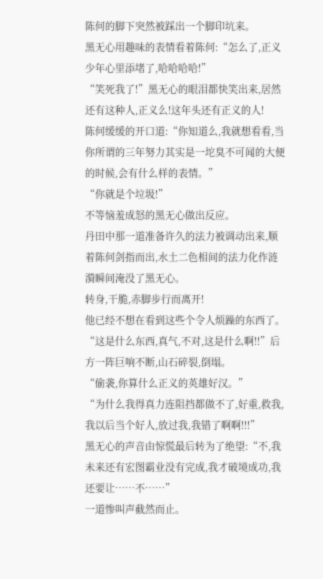陈何的脚下突然被踩出一个脚印坑来。
黑无心用趣味的表情看着陈何:“怎么了,正义少年心里添堵了,哈哈哈哈!”
“笑死我了!”黑无心的眼泪都快笑出来,居然还有这种人,正义么!这年头还有正义的人!
陈何缓缓的开口道:“你知道么,我就想看看,当你所谓的三年努力其实是一坨臭不可闻的大便的时候,会有什么样的表情。”
“你就是个垃圾!”
不等恼羞成怒的黑无心做出反应。
丹田中那一道准备许久的法力被调动出来,顺着陈何剑指而出,水土二色相间的法力化作涟漪瞬间淹没了黑无心。
转身,干脆,赤脚步行而离开!
他已经不想在看到这些个令人烦躁的东西了。
“这是什么东西,真气,不对,这是什么啊!!”后方一阵巨响不断,山石碎裂,倒塌。
“偷袭,你算什么正义的英雄好汉。”
“为什么我得真力连阻挡都做不了,好重,救我,我以后当个好人,放过我,我错了啊啊!!!”
黑无心的声音由惊慌最后转为了绝望:“不,我未来还有宏图霸业没有完成,我才破境成功,我还要让……不……”
一道惨叫声截然而止。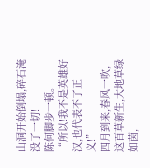山洞开始倒塌,碎石淹没了一切!
陈何脚步一顿。
“所以!我不是英雄好汉,也代表不了正义!”
四月到来,春风一吹,这百草新生,大地草绿如茵,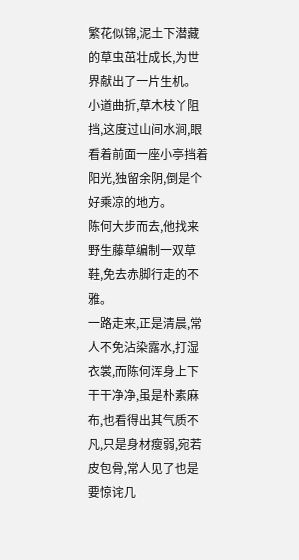繁花似锦,泥土下潜藏的草虫茁壮成长,为世界献出了一片生机。
小道曲折,草木枝丫阻挡,这度过山间水涧,眼看着前面一座小亭挡着阳光,独留余阴,倒是个好乘凉的地方。
陈何大步而去,他找来野生藤草编制一双草鞋,免去赤脚行走的不雅。
一路走来,正是清晨,常人不免沾染露水,打湿衣裳,而陈何浑身上下干干净净,虽是朴素麻布,也看得出其气质不凡,只是身材瘦弱,宛若皮包骨,常人见了也是要惊诧几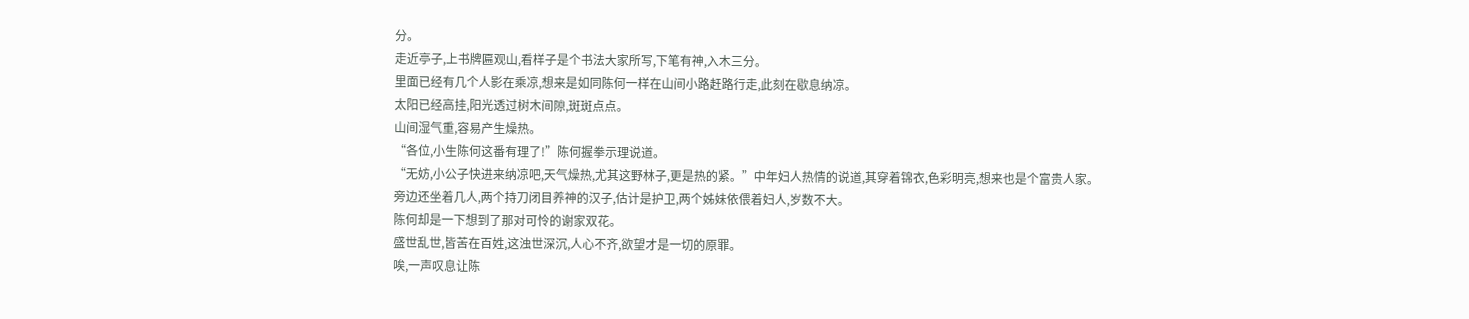分。
走近亭子,上书牌匾观山,看样子是个书法大家所写,下笔有神,入木三分。
里面已经有几个人影在乘凉,想来是如同陈何一样在山间小路赶路行走,此刻在歇息纳凉。
太阳已经高挂,阳光透过树木间隙,斑斑点点。
山间湿气重,容易产生燥热。
“各位,小生陈何这番有理了!”陈何握拳示理说道。
“无妨,小公子快进来纳凉吧,天气燥热,尤其这野林子,更是热的紧。”中年妇人热情的说道,其穿着锦衣,色彩明亮,想来也是个富贵人家。
旁边还坐着几人,两个持刀闭目养神的汉子,估计是护卫,两个姊妹依偎着妇人,岁数不大。
陈何却是一下想到了那对可怜的谢家双花。
盛世乱世,皆苦在百姓,这浊世深沉,人心不齐,欲望才是一切的原罪。
唉,一声叹息让陈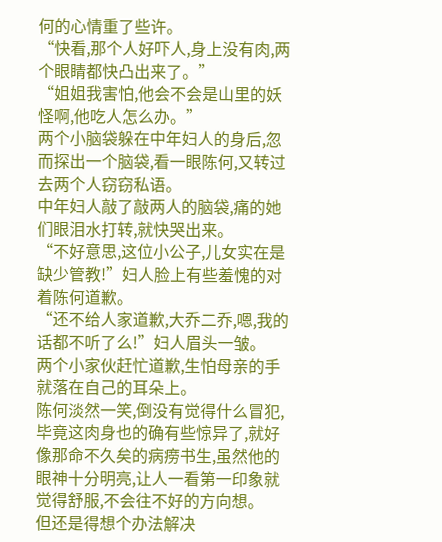何的心情重了些许。
“快看,那个人好吓人,身上没有肉,两个眼睛都快凸出来了。”
“姐姐我害怕,他会不会是山里的妖怪啊,他吃人怎么办。”
两个小脑袋躲在中年妇人的身后,忽而探出一个脑袋,看一眼陈何,又转过去两个人窃窃私语。
中年妇人敲了敲两人的脑袋,痛的她们眼泪水打转,就快哭出来。
“不好意思,这位小公子,儿女实在是缺少管教!”妇人脸上有些羞愧的对着陈何道歉。
“还不给人家道歉,大乔二乔,嗯,我的话都不听了么!”妇人眉头一皱。
两个小家伙赶忙道歉,生怕母亲的手就落在自己的耳朵上。
陈何淡然一笑,倒没有觉得什么冒犯,毕竟这肉身也的确有些惊异了,就好像那命不久矣的病痨书生,虽然他的眼神十分明亮,让人一看第一印象就觉得舒服,不会往不好的方向想。
但还是得想个办法解决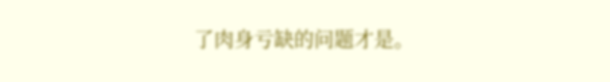了肉身亏缺的问题才是。